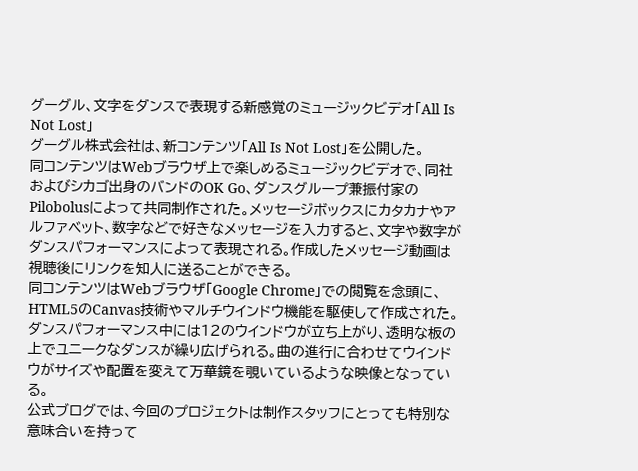グーグル、文字をダンスで表現する新感覚のミュージックビデオ「All Is Not Lost」
グーグル株式会社は、新コンテンツ「All Is Not Lost」を公開した。
同コンテンツはWebブラウザ上で楽しめるミュージックビデオで、同社およびシカゴ出身のバンドのOK Go、ダンスグループ兼振付家のPilobolusによって共同制作された。メッセージボックスにカタカナやアルファベット、数字などで好きなメッセージを入力すると、文字や数字がダンスパフォーマンスによって表現される。作成したメッセージ動画は視聴後にリンクを知人に送ることができる。
同コンテンツはWebブラウザ「Google Chrome」での閲覧を念頭に、HTML5のCanvas技術やマルチウインドウ機能を駆使して作成された。ダンスパフォーマンス中には12のウインドウが立ち上がり、透明な板の上でユニークなダンスが繰り広げられる。曲の進行に合わせてウインドウがサイズや配置を変えて万華鏡を覗いているような映像となっている。
公式ブログでは、今回のプロジェクトは制作スタッフにとっても特別な意味合いを持って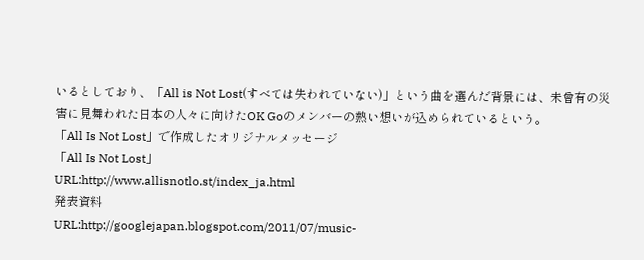いるとしており、「All is Not Lost(すべては失われていない)」という曲を選んだ背景には、未曾有の災害に見舞われた日本の人々に向けたOK Goのメンバーの熱い想いが込められているという。
「All Is Not Lost」で作成したオリジナルメッセージ
「All Is Not Lost」
URL:http://www.allisnotlo.st/index_ja.html
発表資料
URL:http://googlejapan.blogspot.com/2011/07/music-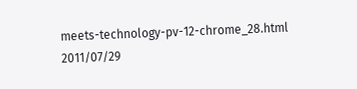meets-technology-pv-12-chrome_28.html
2011/07/29